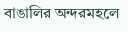বাঙালির অন্দরমহলে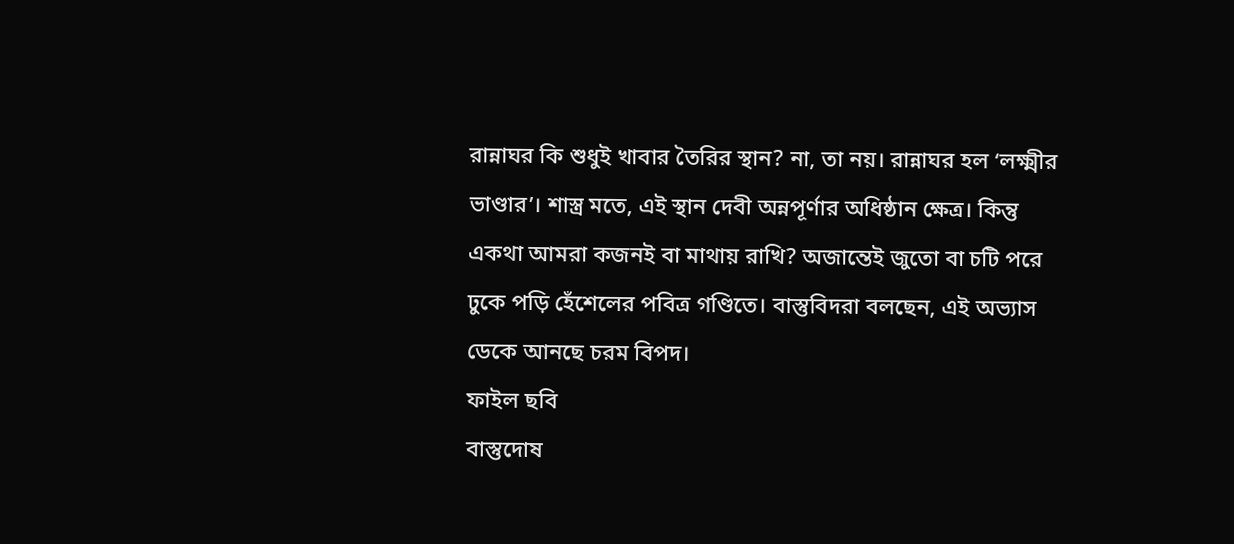রান্নাঘর কি শুধুই খাবার তৈরির স্থান? না, তা নয়। রান্নাঘর হল ‘লক্ষ্মীর ভাণ্ডার’। শাস্ত্র মতে, এই স্থান দেবী অন্নপূর্ণার অধিষ্ঠান ক্ষেত্র। কিন্তু একথা আমরা কজনই বা মাথায় রাখি? অজান্তেই জুতো বা চটি পরে ঢুকে পড়ি হেঁশেলের পবিত্র গণ্ডিতে। বাস্তুবিদরা বলছেন, এই অভ্যাস ডেকে আনছে চরম বিপদ।
ফাইল ছবি
বাস্তুদোষ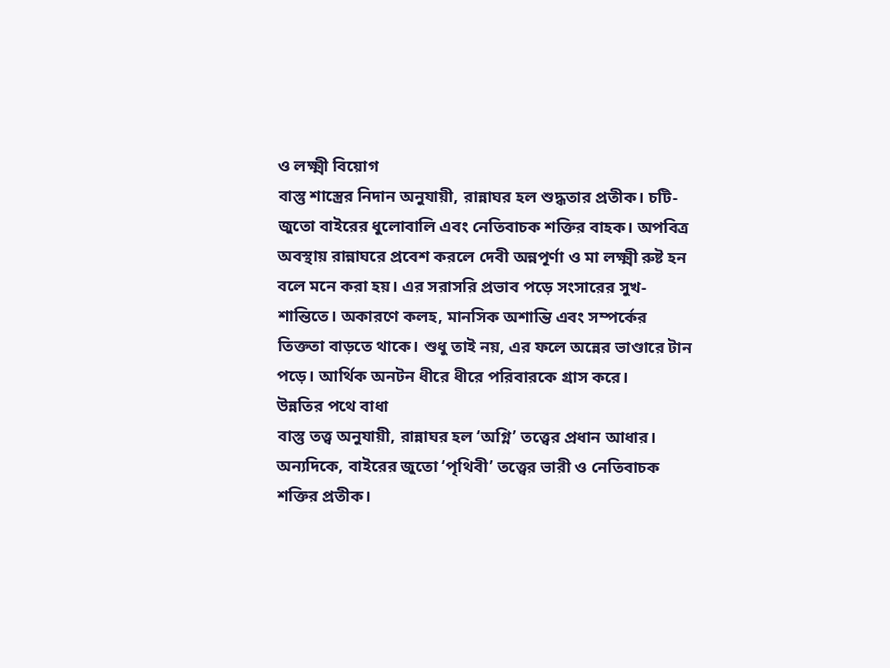ও লক্ষ্মী বিয়োগ
বাস্তু শাস্ত্রের নিদান অনুযায়ী, রান্নাঘর হল শুদ্ধতার প্রতীক। চটি-জুতো বাইরের ধুলোবালি এবং নেতিবাচক শক্তির বাহক। অপবিত্র অবস্থায় রান্নাঘরে প্রবেশ করলে দেবী অন্নপূর্ণা ও মা লক্ষ্মী রুষ্ট হন বলে মনে করা হয়। এর সরাসরি প্রভাব পড়ে সংসারের সুখ-শান্তিতে। অকারণে কলহ, মানসিক অশান্তি এবং সম্পর্কের তিক্ততা বাড়তে থাকে। শুধু তাই নয়, এর ফলে অন্নের ভাণ্ডারে টান পড়ে। আর্থিক অনটন ধীরে ধীরে পরিবারকে গ্রাস করে।
উন্নতির পথে বাধা
বাস্তু তত্ত্ব অনুযায়ী, রান্নাঘর হল ‘অগ্নি’ তত্ত্বের প্রধান আধার। অন্যদিকে, বাইরের জুতো ‘পৃথিবী’ তত্ত্বের ভারী ও নেতিবাচক শক্তির প্রতীক।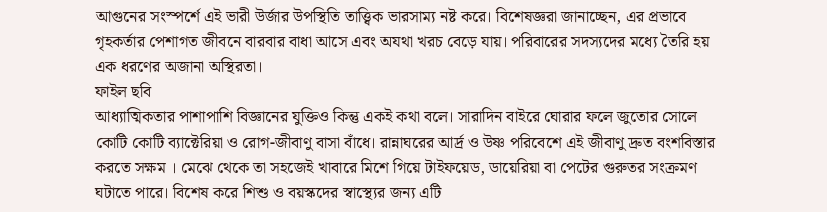আগুনের সংস্পর্শে এই ভারী উর্জার উপস্থিতি তাত্ত্বিক ভারসাম্য নষ্ট করে। বিশেষজ্ঞরা জানাচ্ছেন, এর প্রভাবে গৃহকর্তার পেশাগত জীবনে বারবার বাধা আসে এবং অযথা খরচ বেড়ে যায়। পরিবারের সদস্যদের মধ্যে তৈরি হয় এক ধরণের অজানা অস্থিরতা।
ফাইল ছবি
আধ্যাত্মিকতার পাশাপাশি বিজ্ঞানের যুক্তিও কিন্তু একই কথা বলে। সারাদিন বাইরে ঘোরার ফলে জুতোর সোলে কোটি কোটি ব্যাক্টেরিয়া ও রোগ-জীবাণু বাসা বাঁধে। রান্নাঘরের আর্দ্র ও উষ্ণ পরিবেশে এই জীবাণু দ্রুত বংশবিস্তার করতে সক্ষম । মেঝে থেকে তা সহজেই খাবারে মিশে গিয়ে টাইফয়েড, ডায়েরিয়া বা পেটের গুরুতর সংক্রমণ ঘটাতে পারে। বিশেষ করে শিশু ও বয়স্কদের স্বাস্থ্যের জন্য এটি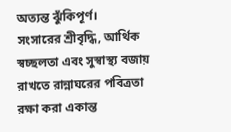অত্যন্ত ঝুঁকিপূর্ণ।
সংসারের শ্রীবৃদ্ধি, আর্থিক স্বচ্ছলতা এবং সুস্বাস্থ্য বজায় রাখতে রান্নাঘরের পবিত্রতা রক্ষা করা একান্ত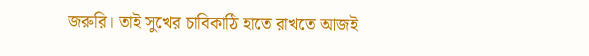জরুরি। তাই সুখের চাবিকাঠি হাতে রাখতে আজই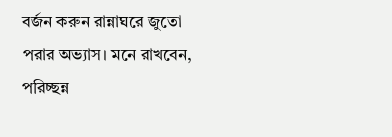বর্জন করুন রান্নাঘরে জুতো পরার অভ্যাস। মনে রাখবেন, পরিচ্ছন্ন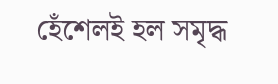হেঁশেলই হল সমৃদ্ধ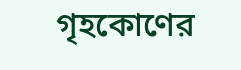গৃহকোণের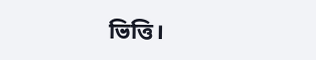ভিত্তি।